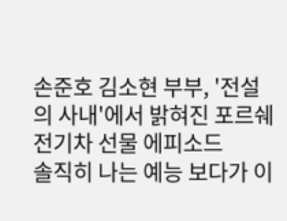손준호 김소현 부부, '전설의 사내'에서 밝혀진 포르쉐 전기차 선물 에피소드
솔직히 나는 예능 보다가 이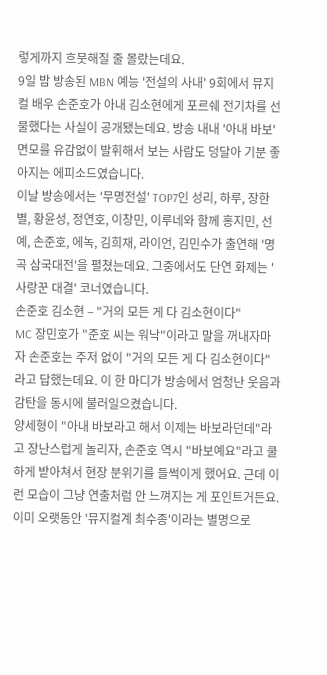렇게까지 흐뭇해질 줄 몰랐는데요.
9일 밤 방송된 MBN 예능 '전설의 사내' 9회에서 뮤지컬 배우 손준호가 아내 김소현에게 포르쉐 전기차를 선물했다는 사실이 공개됐는데요. 방송 내내 '아내 바보' 면모를 유감없이 발휘해서 보는 사람도 덩달아 기분 좋아지는 에피소드였습니다.
이날 방송에서는 '무명전설' TOP7인 성리, 하루, 장한별, 황윤성, 정연호, 이창민, 이루네와 함께 홍지민, 선예, 손준호, 에녹, 김희재, 라이언, 김민수가 출연해 '명곡 삼국대전'을 펼쳤는데요. 그중에서도 단연 화제는 '사랑꾼 대결' 코너였습니다.
손준호 김소현 – "거의 모든 게 다 김소현이다"
MC 장민호가 "준호 씨는 워낙"이라고 말을 꺼내자마자 손준호는 주저 없이 "거의 모든 게 다 김소현이다"라고 답했는데요. 이 한 마디가 방송에서 엄청난 웃음과 감탄을 동시에 불러일으켰습니다.
양세형이 "아내 바보라고 해서 이제는 바보라던데"라고 장난스럽게 놀리자, 손준호 역시 "바보예요"라고 쿨하게 받아쳐서 현장 분위기를 들썩이게 했어요. 근데 이런 모습이 그냥 연출처럼 안 느껴지는 게 포인트거든요. 이미 오랫동안 '뮤지컬계 최수종'이라는 별명으로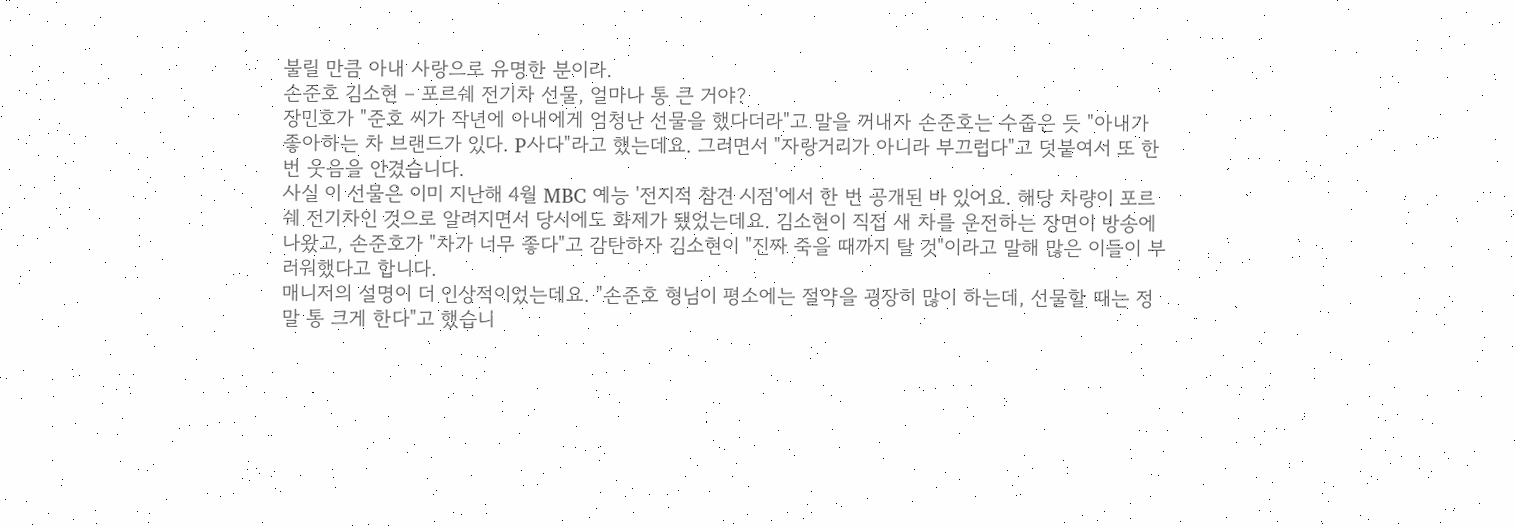불릴 만큼 아내 사랑으로 유명한 분이라.
손준호 김소현 – 포르쉐 전기차 선물, 얼마나 통 큰 거야?
장민호가 "준호 씨가 작년에 아내에게 엄청난 선물을 했다더라"고 말을 꺼내자 손준호는 수줍은 듯 "아내가 좋아하는 차 브랜드가 있다. P사다"라고 했는데요. 그러면서 "자랑거리가 아니라 부끄럽다"고 덧붙여서 또 한 번 웃음을 안겼습니다.
사실 이 선물은 이미 지난해 4월 MBC 예능 '전지적 참견 시점'에서 한 번 공개된 바 있어요. 해당 차량이 포르쉐 전기차인 것으로 알려지면서 당시에도 화제가 됐었는데요. 김소현이 직접 새 차를 운전하는 장면이 방송에 나왔고, 손준호가 "차가 너무 좋다"고 감탄하자 김소현이 "진짜 죽을 때까지 탈 것"이라고 말해 많은 이들이 부러워했다고 합니다.
매니저의 설명이 더 인상적이었는데요. "손준호 형님이 평소에는 절약을 굉장히 많이 하는데, 선물할 때는 정말 통 크게 한다"고 했습니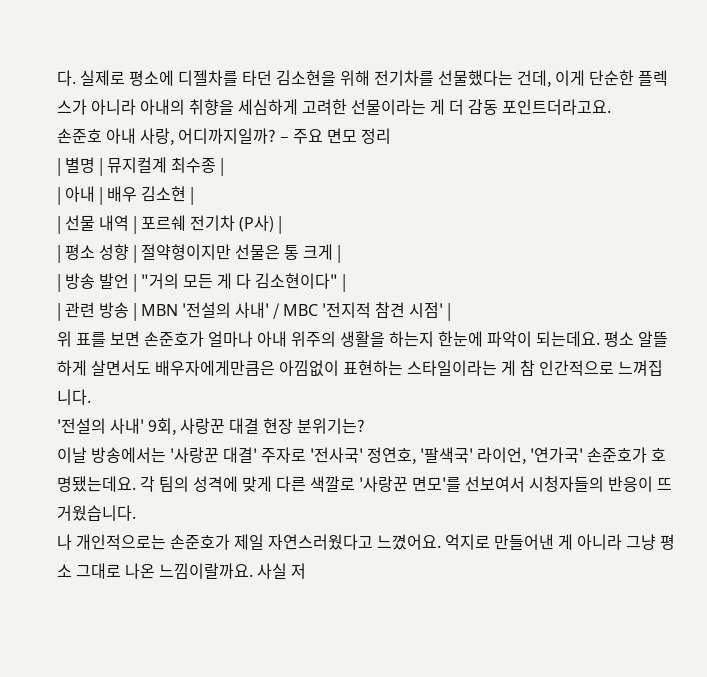다. 실제로 평소에 디젤차를 타던 김소현을 위해 전기차를 선물했다는 건데, 이게 단순한 플렉스가 아니라 아내의 취향을 세심하게 고려한 선물이라는 게 더 감동 포인트더라고요.
손준호 아내 사랑, 어디까지일까? – 주요 면모 정리
| 별명 | 뮤지컬계 최수종 |
| 아내 | 배우 김소현 |
| 선물 내역 | 포르쉐 전기차 (P사) |
| 평소 성향 | 절약형이지만 선물은 통 크게 |
| 방송 발언 | "거의 모든 게 다 김소현이다" |
| 관련 방송 | MBN '전설의 사내' / MBC '전지적 참견 시점' |
위 표를 보면 손준호가 얼마나 아내 위주의 생활을 하는지 한눈에 파악이 되는데요. 평소 알뜰하게 살면서도 배우자에게만큼은 아낌없이 표현하는 스타일이라는 게 참 인간적으로 느껴집니다.
'전설의 사내' 9회, 사랑꾼 대결 현장 분위기는?
이날 방송에서는 '사랑꾼 대결' 주자로 '전사국' 정연호, '팔색국' 라이언, '연가국' 손준호가 호명됐는데요. 각 팀의 성격에 맞게 다른 색깔로 '사랑꾼 면모'를 선보여서 시청자들의 반응이 뜨거웠습니다.
나 개인적으로는 손준호가 제일 자연스러웠다고 느꼈어요. 억지로 만들어낸 게 아니라 그냥 평소 그대로 나온 느낌이랄까요. 사실 저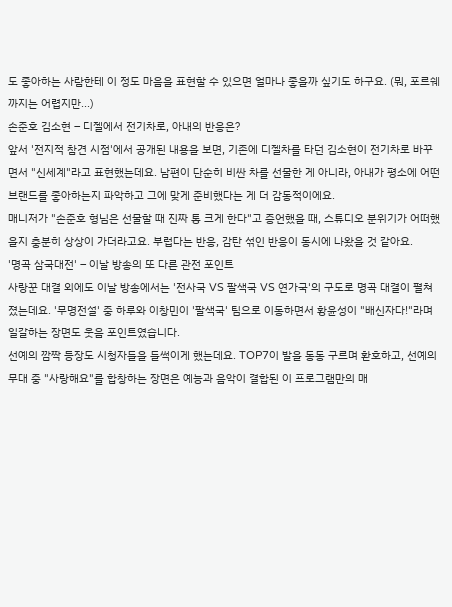도 좋아하는 사람한테 이 정도 마음을 표현할 수 있으면 얼마나 좋을까 싶기도 하구요. (뭐, 포르쉐까지는 어렵지만...)
손준호 김소현 – 디젤에서 전기차로, 아내의 반응은?
앞서 '전지적 참견 시점'에서 공개된 내용을 보면, 기존에 디젤차를 타던 김소현이 전기차로 바꾸면서 "신세계"라고 표현했는데요. 남편이 단순히 비싼 차를 선물한 게 아니라, 아내가 평소에 어떤 브랜드를 좋아하는지 파악하고 그에 맞게 준비했다는 게 더 감동적이에요.
매니저가 "손준호 형님은 선물할 때 진짜 통 크게 한다"고 증언했을 때, 스튜디오 분위기가 어떠했을지 충분히 상상이 가더라고요. 부럽다는 반응, 감탄 섞인 반응이 동시에 나왔을 것 같아요.
'명곡 삼국대전' – 이날 방송의 또 다른 관전 포인트
사랑꾼 대결 외에도 이날 방송에서는 '전사국 VS 팔색국 VS 연가국'의 구도로 명곡 대결이 펼쳐졌는데요. '무명전설' 중 하루와 이창민이 '팔색국' 팀으로 이동하면서 황윤성이 "배신자다!"라며 일갈하는 장면도 웃음 포인트였습니다.
선예의 깜짝 등장도 시청자들을 들썩이게 했는데요. TOP7이 발을 동동 구르며 환호하고, 선예의 무대 중 "사랑해요"를 합창하는 장면은 예능과 음악이 결합된 이 프로그램만의 매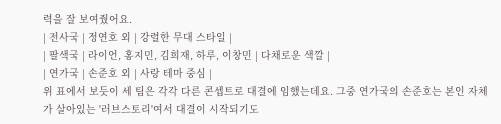력을 잘 보여줬어요.
| 전사국 | 정연호 외 | 강렬한 무대 스타일 |
| 팔색국 | 라이언, 홍지민, 김희재, 하루, 이창민 | 다채로운 색깔 |
| 연가국 | 손준호 외 | 사랑 테마 중심 |
위 표에서 보듯이 세 팀은 각각 다른 콘셉트로 대결에 임했는데요. 그중 연가국의 손준호는 본인 자체가 살아있는 '러브스토리'여서 대결이 시작되기도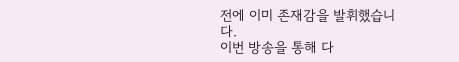전에 이미 존재감을 발휘했습니다.
이번 방송을 통해 다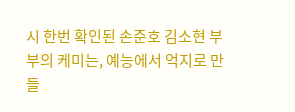시 한번 확인된 손준호 김소현 부부의 케미는, 예능에서 억지로 만들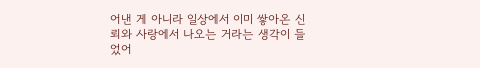어낸 게 아니라 일상에서 이미 쌓아온 신뢰와 사랑에서 나오는 거라는 생각이 들었어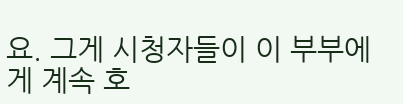요. 그게 시청자들이 이 부부에게 계속 호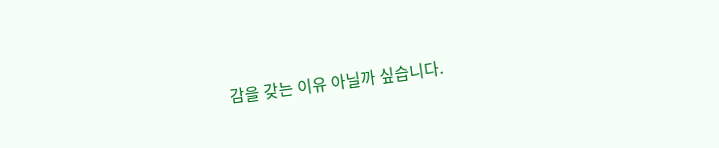감을 갖는 이유 아닐까 싶습니다.